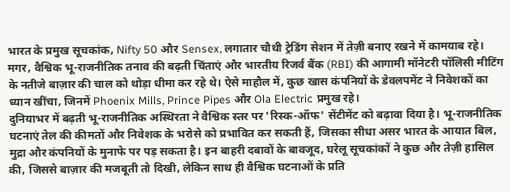भारत के प्रमुख सूचकांक, Nifty 50 और Sensex, लगातार चौथी ट्रेडिंग सेशन में तेज़ी बनाए रखने में कामयाब रहे। मगर, वैश्विक भू-राजनीतिक तनाव की बढ़ती चिंताएं और भारतीय रिजर्व बैंक (RBI) की आगामी मॉनेटरी पॉलिसी मीटिंग के नतीजे बाज़ार की चाल को थोड़ा धीमा कर रहे थे। ऐसे माहौल में, कुछ खास कंपनियों के डेवलपमेंट ने निवेशकों का ध्यान खींचा, जिनमें Phoenix Mills, Prince Pipes और Ola Electric प्रमुख रहे।
दुनियाभर में बढ़ती भू-राजनीतिक अस्थिरता ने वैश्विक स्तर पर 'रिस्क-ऑफ' सेंटीमेंट को बढ़ावा दिया है। भू-राजनीतिक घटनाएं तेल की कीमतों और निवेशक के भरोसे को प्रभावित कर सकती हैं, जिसका सीधा असर भारत के आयात बिल, मुद्रा और कंपनियों के मुनाफे पर पड़ सकता है। इन बाहरी दबावों के बावजूद, घरेलू सूचकांकों ने कुछ और तेज़ी हासिल की, जिससे बाज़ार की मजबूती तो दिखी, लेकिन साथ ही वैश्विक घटनाओं के प्रति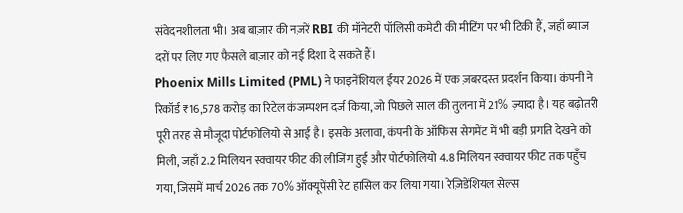संवेदनशीलता भी। अब बाज़ार की नज़रें RBI की मॉनेटरी पॉलिसी कमेटी की मीटिंग पर भी टिकी हैं, जहाँ ब्याज दरों पर लिए गए फैसले बाज़ार को नई दिशा दे सकते हैं।
Phoenix Mills Limited (PML) ने फाइनेंशियल ईयर 2026 में एक ज़बरदस्त प्रदर्शन किया। कंपनी ने रिकॉर्ड ₹16,578 करोड़ का रिटेल कंजम्पशन दर्ज किया, जो पिछले साल की तुलना में 21% ज़्यादा है। यह बढ़ोतरी पूरी तरह से मौजूदा पोर्टफोलियो से आई है। इसके अलावा, कंपनी के ऑफिस सेगमेंट में भी बड़ी प्रगति देखने को मिली, जहाँ 2.2 मिलियन स्क्वायर फीट की लीजिंग हुई और पोर्टफोलियो 4.8 मिलियन स्क्वायर फीट तक पहुँच गया, जिसमें मार्च 2026 तक 70% ऑक्यूपेंसी रेट हासिल कर लिया गया। रेज़िडेंशियल सेल्स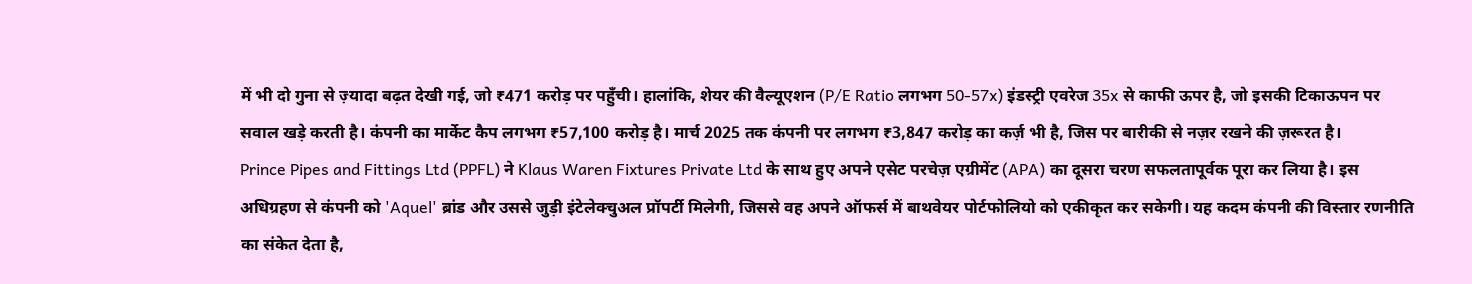में भी दो गुना से ज़्यादा बढ़त देखी गई, जो ₹471 करोड़ पर पहुँची। हालांकि, शेयर की वैल्यूएशन (P/E Ratio लगभग 50-57x) इंडस्ट्री एवरेज 35x से काफी ऊपर है, जो इसकी टिकाऊपन पर सवाल खड़े करती है। कंपनी का मार्केट कैप लगभग ₹57,100 करोड़ है। मार्च 2025 तक कंपनी पर लगभग ₹3,847 करोड़ का कर्ज़ भी है, जिस पर बारीकी से नज़र रखने की ज़रूरत है।
Prince Pipes and Fittings Ltd (PPFL) ने Klaus Waren Fixtures Private Ltd के साथ हुए अपने एसेट परचेज़ एग्रीमेंट (APA) का दूसरा चरण सफलतापूर्वक पूरा कर लिया है। इस अधिग्रहण से कंपनी को 'Aquel' ब्रांड और उससे जुड़ी इंटेलेक्चुअल प्रॉपर्टी मिलेगी, जिससे वह अपने ऑफर्स में बाथवेयर पोर्टफोलियो को एकीकृत कर सकेगी। यह कदम कंपनी की विस्तार रणनीति का संकेत देता है,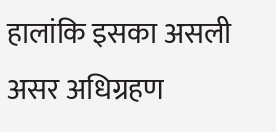हालांकि इसका असली असर अधिग्रहण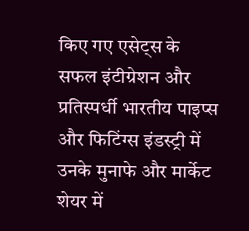किए गए एसेट्स के सफल इंटीग्रेशन और प्रतिस्पर्धी भारतीय पाइप्स और फिटिंग्स इंडस्ट्री में उनके मुनाफे और मार्केट शेयर में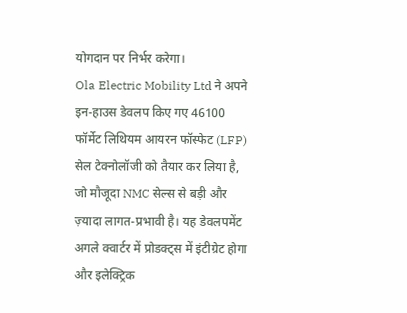योगदान पर निर्भर करेगा।
Ola Electric Mobility Ltd ने अपने इन-हाउस डेवलप किए गए 46100 फॉर्मेट लिथियम आयरन फॉस्फेट (LFP) सेल टेक्नोलॉजी को तैयार कर लिया है, जो मौजूदा NMC सेल्स से बड़ी और ज़्यादा लागत-प्रभावी है। यह डेवलपमेंट अगले क्वार्टर में प्रोडक्ट्स में इंटीग्रेट होगा और इलेक्ट्रिक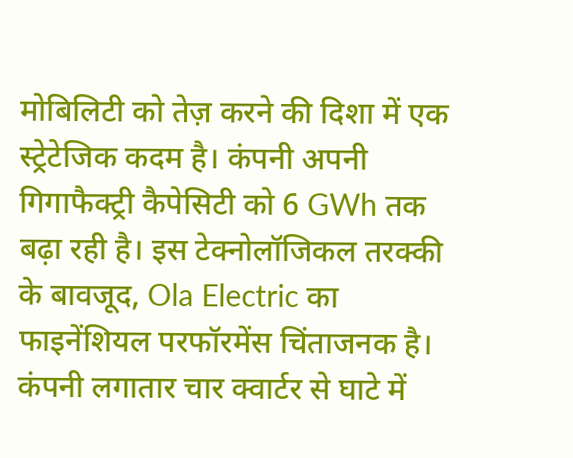मोबिलिटी को तेज़ करने की दिशा में एक स्ट्रेटेजिक कदम है। कंपनी अपनी गिगाफैक्ट्री कैपेसिटी को 6 GWh तक बढ़ा रही है। इस टेक्नोलॉजिकल तरक्की के बावजूद, Ola Electric का फाइनेंशियल परफॉरमेंस चिंताजनक है। कंपनी लगातार चार क्वार्टर से घाटे में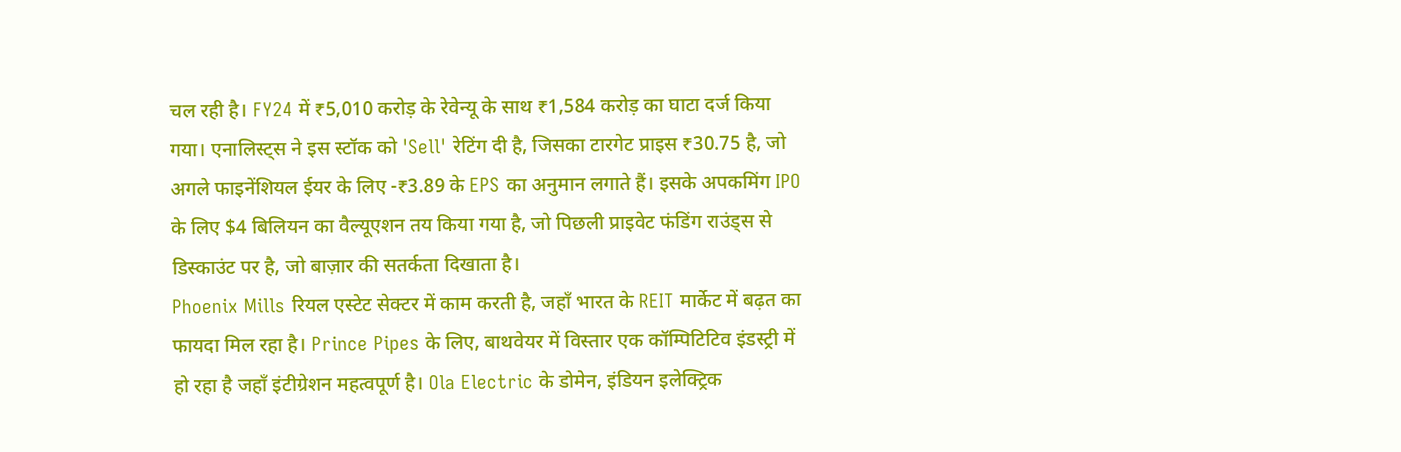चल रही है। FY24 में ₹5,010 करोड़ के रेवेन्यू के साथ ₹1,584 करोड़ का घाटा दर्ज किया गया। एनालिस्ट्स ने इस स्टॉक को 'Sell' रेटिंग दी है, जिसका टारगेट प्राइस ₹30.75 है, जो अगले फाइनेंशियल ईयर के लिए -₹3.89 के EPS का अनुमान लगाते हैं। इसके अपकमिंग IPO के लिए $4 बिलियन का वैल्यूएशन तय किया गया है, जो पिछली प्राइवेट फंडिंग राउंड्स से डिस्काउंट पर है, जो बाज़ार की सतर्कता दिखाता है।
Phoenix Mills रियल एस्टेट सेक्टर में काम करती है, जहाँ भारत के REIT मार्केट में बढ़त का फायदा मिल रहा है। Prince Pipes के लिए, बाथवेयर में विस्तार एक कॉम्पिटिटिव इंडस्ट्री में हो रहा है जहाँ इंटीग्रेशन महत्वपूर्ण है। Ola Electric के डोमेन, इंडियन इलेक्ट्रिक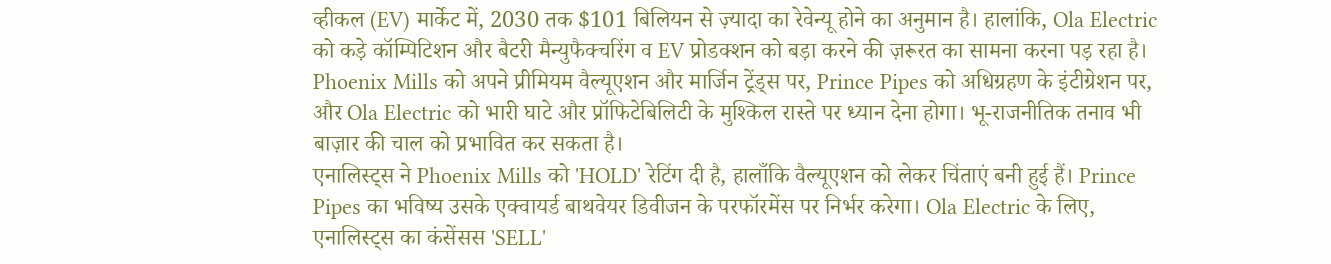व्हीकल (EV) मार्केट में, 2030 तक $101 बिलियन से ज़्यादा का रेवेन्यू होने का अनुमान है। हालांकि, Ola Electric को कड़े कॉम्पिटिशन और बैटरी मैन्युफैक्चरिंग व EV प्रोडक्शन को बड़ा करने की ज़रूरत का सामना करना पड़ रहा है। Phoenix Mills को अपने प्रीमियम वैल्यूएशन और मार्जिन ट्रेंड्स पर, Prince Pipes को अधिग्रहण के इंटीग्रेशन पर, और Ola Electric को भारी घाटे और प्रॉफिटेबिलिटी के मुश्किल रास्ते पर ध्यान देना होगा। भू-राजनीतिक तनाव भी बाज़ार की चाल को प्रभावित कर सकता है।
एनालिस्ट्स ने Phoenix Mills को 'HOLD' रेटिंग दी है, हालाँकि वैल्यूएशन को लेकर चिंताएं बनी हुई हैं। Prince Pipes का भविष्य उसके एक्वायर्ड बाथवेयर डिवीजन के परफॉरमेंस पर निर्भर करेगा। Ola Electric के लिए, एनालिस्ट्स का कंसेंसस 'SELL'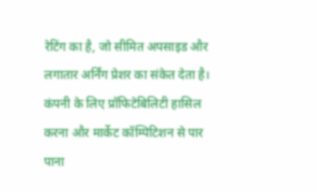रेटिंग का है, जो सीमित अपसाइड और लगातार अर्निंग प्रेशर का संकेत देता है। कंपनी के लिए प्रॉफिटेबिलिटी हासिल करना और मार्केट कॉम्पिटिशन से पार पाना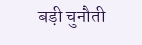बड़ी चुनौती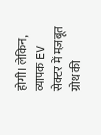होगी। लेकिन, व्यापक EV सेक्टर में मज़बूत ग्रोथ की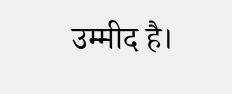उम्मीद है।